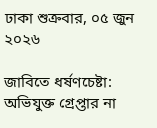ঢাকা শুক্রবার, ০৫ জুন ২০২৬

জাবিতে ধর্ষণচেষ্টা: অভিযুক্ত গ্রেপ্তার না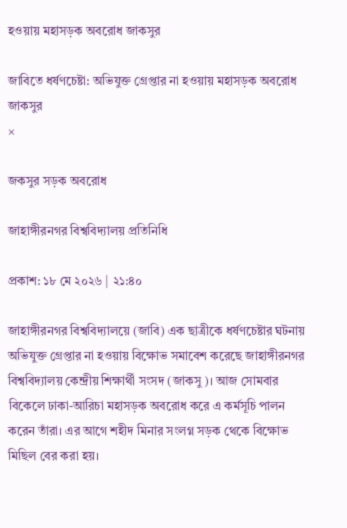হওয়ায় মহাসড়ক অবরোধ জাকসুর

জাবিতে ধর্ষণচেষ্টা: অভিযুক্ত গ্রেপ্তার না হওয়ায় মহাসড়ক অবরোধ জাকসুর
×

জকসুর সড়ক অবরোধ

জাহাঙ্গীরনগর বিশ্ববিদ্যালয় প্রতিনিধি

প্রকাশ: ১৮ মে ২০২৬ | ২১:৪০

জাহাঙ্গীরনগর বিশ্ববিদ্যালয়ে (জাবি) এক ছাত্রীকে ধর্ষণচেষ্টার ঘটনায় অভিযুক্ত গ্রেপ্তার না হওয়ায় বিক্ষোভ সমাবেশ করেছে জাহাঙ্গীরনগর বিশ্ববিদ্যালয় কেন্দ্রীয় শিক্ষার্থী সংসদ (জাকসু)। আজ সোমবার বিকেলে ঢাকা-আরিচা মহাসড়ক অবরোধ করে এ কর্মসূচি পালন করেন তাঁরা। এর আগে শহীদ মিনার সংলগ্ন সড়ক থেকে বিক্ষোভ মিছিল বের করা হয়।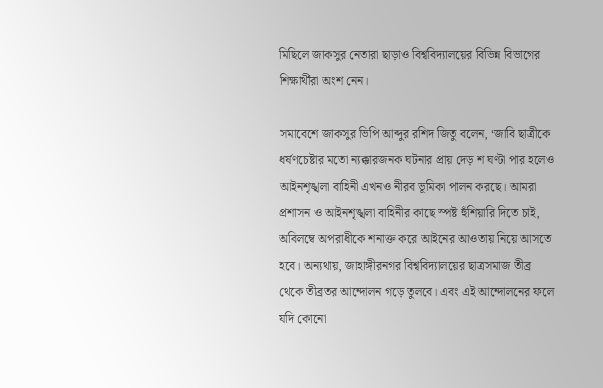মিছিলে জাকসুর নেতারা ছাড়াও বিশ্ববিদ্যালয়ের বিভিন্ন বিভাগের শিক্ষার্থীরা অংশ নেন।

সমাবেশে জাকসুর ভিপি আব্দুর রশিদ জিতু বলেন, ‘জাবি ছাত্রীকে ধর্ষণচেষ্টার মতো ন্যক্কারজনক ঘটনার প্রায় দেড় শ ঘণ্টা পার হলেও আইনশৃঙ্খলা বাহিনী এখনও নীরব ভূমিকা পালন করছে। আমরা প্রশাসন ও আইনশৃঙ্খলা বাহিনীর কাছে স্পষ্ট হুঁশিয়ারি দিতে চাই, অবিলম্বে অপরাধীকে শনাক্ত করে আইনের আওতায় নিয়ে আসতে হবে। অন্যথায়, জাহাঙ্গীরনগর বিশ্ববিদ্যালয়ের ছাত্রসমাজ তীব্র থেকে তীব্রতর আন্দোলন গড়ে তুলবে। এবং এই আন্দোলনের ফলে যদি কোনো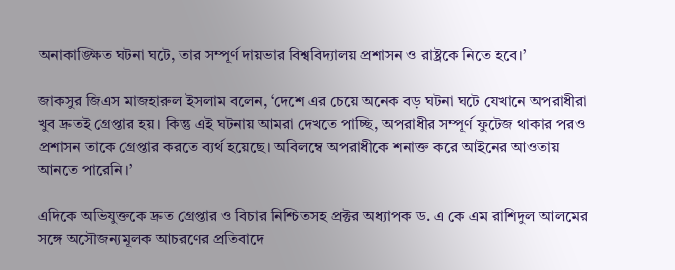অনাকাঙ্ক্ষিত ঘটনা ঘটে, তার সম্পূর্ণ দায়ভার বিশ্ববিদ্যালয় প্রশাসন ও রাষ্ট্রকে নিতে হবে।’

জাকসুর জিএস মাজহারুল ইসলাম বলেন, ‘দেশে এর চেয়ে অনেক বড় ঘটনা ঘটে যেখানে অপরাধীরা খুব দ্রুতই গ্রেপ্তার হয়। কিন্তু এই ঘটনায় আমরা দেখতে পাচ্ছি, অপরাধীর সম্পূর্ণ ফুটেজ থাকার পরও প্রশাসন তাকে গ্রেপ্তার করতে ব্যর্থ হয়েছে। অবিলম্বে অপরাধীকে শনাক্ত করে আইনের আওতায় আনতে পারেনি।’

এদিকে অভিযুক্তকে দ্রুত গ্রেপ্তার ও বিচার নিশ্চিতসহ প্রক্টর অধ্যাপক ড. এ কে এম রাশিদুল আলমের সঙ্গে অসৌজন্যমূলক আচরণের প্রতিবাদে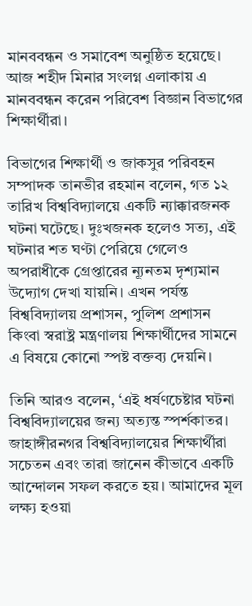মানববন্ধন ও সমাবেশ অনুষ্ঠিত হয়েছে। আজ শহীদ মিনার সংলগ্ন এলাকায় এ মানববন্ধন করেন পরিবেশ বিজ্ঞান বিভাগের শিক্ষার্থীরা।

বিভাগের শিক্ষার্থী ও জাকসুর পরিবহন সম্পাদক তানভীর রহমান বলেন, গত ১২ তারিখ বিশ্ববিদ্যালয়ে একটি ন্যাক্কারজনক ঘটনা ঘটেছে। দুঃখজনক হলেও সত্য, এই ঘটনার শত ঘণ্টা পেরিয়ে গেলেও অপরাধীকে গ্রেপ্তারের ন্যূনতম দৃশ্যমান উদ্যোগ দেখা যায়নি। এখন পর্যন্ত বিশ্ববিদ্যালয় প্রশাসন, পুলিশ প্রশাসন কিংবা স্বরাষ্ট্র মন্ত্রণালয় শিক্ষার্থীদের সামনে এ বিষয়ে কোনো স্পষ্ট বক্তব্য দেয়নি।

তিনি আরও বলেন, ‘এই ধর্ষণচেষ্টার ঘটনা বিশ্ববিদ্যালয়ের জন্য অত্যন্ত স্পর্শকাতর। জাহাঙ্গীরনগর বিশ্ববিদ্যালয়ের শিক্ষার্থীরা সচেতন এবং তারা জানেন কীভাবে একটি আন্দোলন সফল করতে হয়। আমাদের মূল লক্ষ্য হওয়া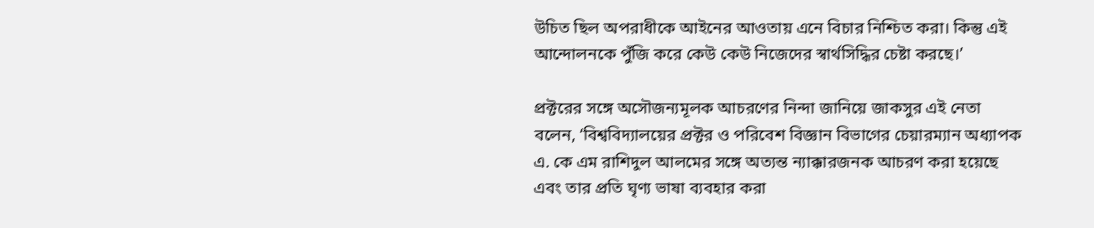উচিত ছিল অপরাধীকে আইনের আওতায় এনে বিচার নিশ্চিত করা। কিন্তু এই আন্দোলনকে পুঁজি করে কেউ কেউ নিজেদের স্বার্থসিদ্ধির চেষ্টা করছে।’

প্রক্টরের সঙ্গে অসৌজন্যমূলক আচরণের নিন্দা জানিয়ে জাকসুর এই নেতা বলেন, ‘বিশ্ববিদ্যালয়ের প্রক্টর ও পরিবেশ বিজ্ঞান বিভাগের চেয়ারম্যান অধ্যাপক এ. কে এম রাশিদুল আলমের সঙ্গে অত্যন্ত ন্যাক্কারজনক আচরণ করা হয়েছে এবং তার প্রতি ঘৃণ্য ভাষা ব্যবহার করা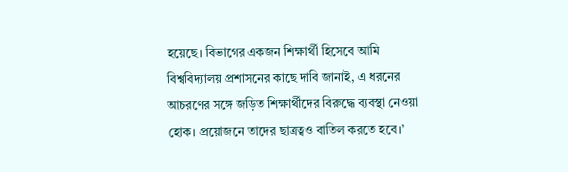হয়েছে। বিভাগের একজন শিক্ষার্থী হিসেবে আমি বিশ্ববিদ্যালয় প্রশাসনের কাছে দাবি জানাই, এ ধরনের আচরণের সঙ্গে জড়িত শিক্ষার্থীদের বিরুদ্ধে ব্যবস্থা নেওয়া হোক। প্রয়োজনে তাদের ছাত্রত্বও বাতিল করতে হবে।’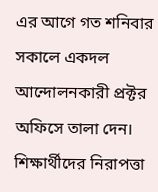এর আগে গত শনিবার সকালে একদল আন্দোলনকারী প্রক্টর অফিসে তালা দেন। শিক্ষার্থীদের নিরাপত্তা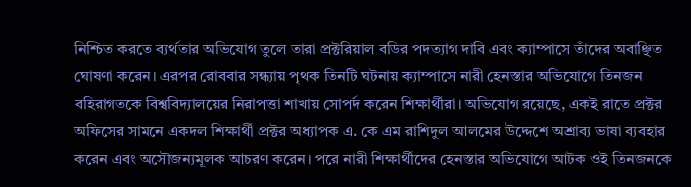নিশ্চিত করতে ব্যর্থতার অভিযোগ তুলে তারা প্রক্টরিয়াল বডির পদত্যাগ দাবি এবং ক্যাম্পাসে তাঁদের অবাঞ্ছিত ঘোষণা করেন। এরপর রোববার সন্ধ্যায় পৃথক তিনটি ঘটনায় ক্যাম্পাসে নারী হেনস্তার অভিযোগে তিনজন বহিরাগতকে বিশ্ববিদ্যালয়ের নিরাপত্তা শাখায় সোপর্দ করেন শিক্ষার্থীরা। অভিযোগ রয়েছে, একই রাতে প্রক্টর অফিসের সামনে একদল শিক্ষার্থী প্রক্টর অধ্যাপক এ. কে এম রাশিদুল আলমের উদ্দেশে অশ্রাব্য ভাষা ব্যবহার করেন এবং অসৌজন্যমূলক আচরণ করেন। পরে নারী শিক্ষার্থীদের হেনস্তার অভিযোগে আটক ওই তিনজনকে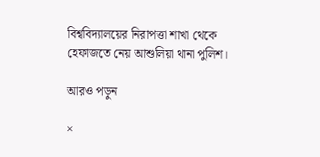বিশ্ববিদ্যালয়ের নিরাপত্তা শাখা থেকে হেফাজতে নেয় আশুলিয়া থানা পুলিশ।

আরও পড়ুন

×